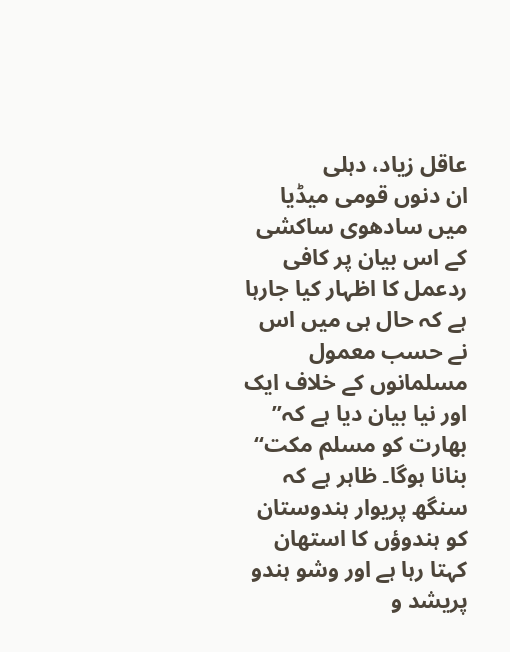عاقل زیاد، دہلی
ان دنوں قومی میڈیا میں سادھوی ساکشی کے اس بیان پر کافی ردعمل کا اظہار کیا جارہا ہے کہ حال ہی میں اس نے حسب معمول مسلمانوں کے خلاف ایک اور نیا بیان دیا ہے کہ’’ بھارت کو مسلم مکت‘‘ بنانا ہوگا۔ ظاہر ہے کہ سنگھ پریوار ہندوستان کو ہندوؤں کا استھان کہتا رہا ہے اور وشو ہندو پریشد و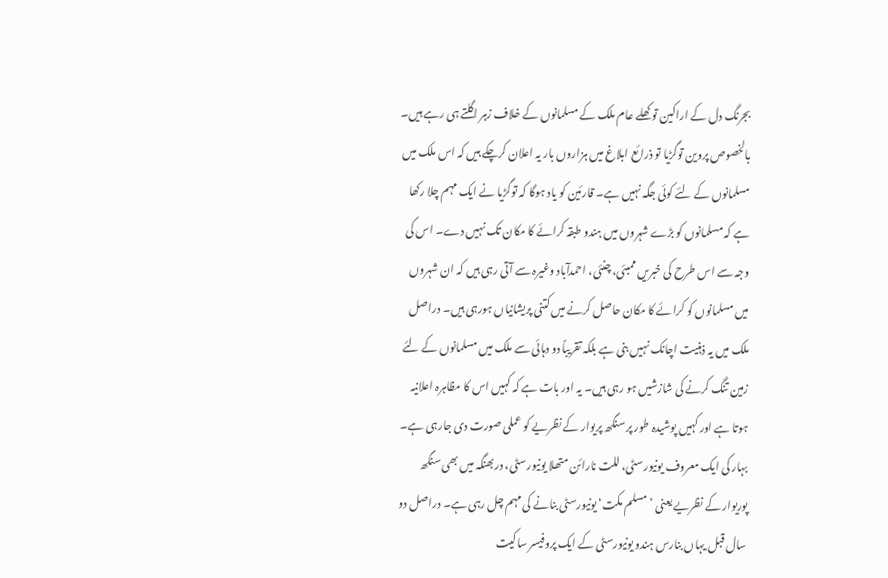بجرنگ دل کے اراکین تو کھلے عام ملک کے مسلمانوں کے خلاف زہر اگلتے ہی رہے ہیں۔ بالخصوص پروین توگڑیا تو ذرائع ابلاغ میں ہزاروں بار یہ اعلان کرچکے ہیں کہ اس ملک میں مسلمانوں کے لئے کوئی جگہ نہیں ہے۔ قارئین کو یاد ہوگا کہ توگڑیا نے ایک مہم چلا رکھا ہے کہ مسلمانوں کو بڑے شہروں میں ہندو طبقہ کرائے کا مکان تک نہیں دے۔ اس کی وجہ سے اس طرح کی خبریں ممبئی، چنئی، احمدآباد وغیرہ سے آتی رہی ہیں کہ ان شہروں میں مسلمانوں کو کرائے کا مکان حاصل کرنے میں کتنی پریشانیاں ہورہی ہیں۔ دراصل ملک میں یہ ذہنیت اچانک نہیں بنی ہے بلکہ تقریباً دو دہائی سے ملک میں مسلمانوں کے لئے زمین تنگ کرنے کی شازشیں ہو رہی ہیں۔ یہ اور بات ہے کہ کہیں اس کا مظاہرہ اعلانیہ ہوتا ہے اور کہیں پوشیدہ طور پر سنگھ پریوار کے نظریے کو عملی صورت دی جارہی ہے۔ بہار کی ایک معروف یونیورسٹی، للت نارائن متھلا یونیورسٹی، دربھنگہ میں بھی سنگھ پوریوار کے نظریے یعنی ’مسلم مکت‘ یونیورسٹی بنانے کی مہم چل رہی ہے۔ دراصل دو سال قبل یہاں بنارس ہندو یونیورسٹی کے ایک پروفیسر ساکیت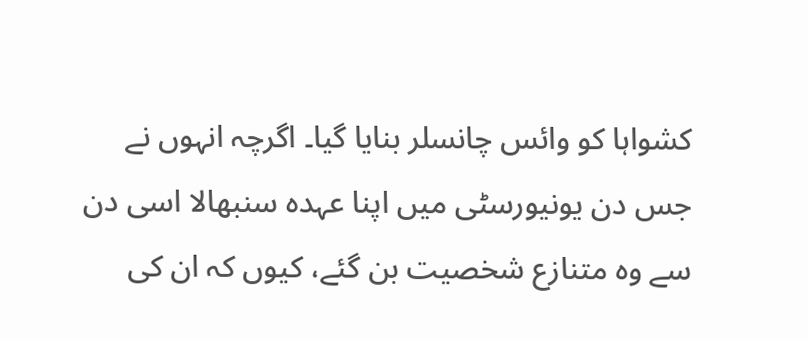کشواہا کو وائس چانسلر بنایا گیا۔ اگرچہ انہوں نے جس دن یونیورسٹی میں اپنا عہدہ سنبھالا اسی دن سے وہ متنازع شخصیت بن گئے، کیوں کہ ان کی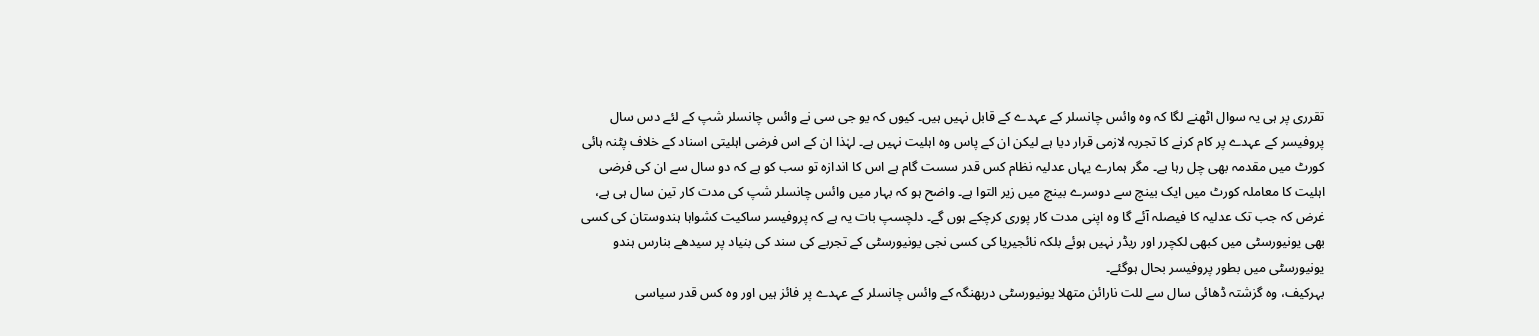تقرری پر ہی یہ سوال اٹھنے لگا کہ وہ وائس چانسلر کے عہدے کے قابل نہیں ہیں۔ کیوں کہ یو جی سی نے وائس چانسلر شپ کے لئے دس سال پروفیسر کے عہدے پر کام کرنے کا تجربہ لازمی قرار دیا ہے لیکن ان کے پاس وہ اہلیت نہیں ہے۔ لہٰذا ان کے اس فرضی اہلیتی اسناد کے خلاف پٹنہ ہائی کورٹ میں مقدمہ بھی چل رہا ہے۔ مگر ہمارے یہاں عدلیہ نظام کس قدر سست گام ہے اس کا اندازہ تو سب کو ہے کہ دو سال سے ان کی فرضی اہلیت کا معاملہ کورٹ میں ایک بینچ سے دوسرے بینچ میں زیر التوا ہے۔ واضح ہو کہ بہار میں وائس چانسلر شپ کی مدت کار تین سال ہی ہے، غرض کہ جب تک عدلیہ کا فیصلہ آئے گا وہ اپنی مدت کار پوری کرچکے ہوں گے۔ دلچسپ بات یہ ہے کہ پروفیسر ساکیت کشواہا ہندوستان کی کسی بھی یونیورسٹی میں کبھی لکچرر اور ریڈر نہیں ہوئے بلکہ نائجیریا کی کسی نجی یونیورسٹی کے تجربے کی سند کی بنیاد پر سیدھے بنارس ہندو یونیورسٹی میں بطور پروفیسر بحال ہوگئے۔
بہرکیف، وہ گزشتہ ڈھائی سال سے للت نارائن متھلا یونیورسٹی دربھنگہ کے وائس چانسلر کے عہدے پر فائز ہیں اور وہ کس قدر سیاسی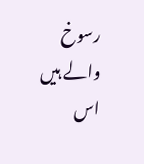رسوخ والے ہیں اس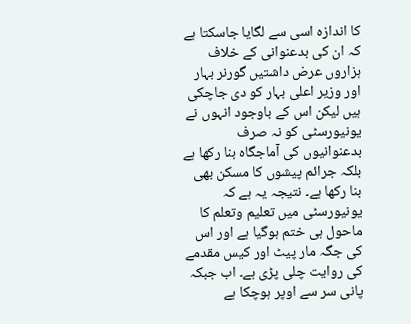کا اندازہ اسی سے لگایا جاسکتا ہے کہ ان کی بدعنوانی کے خلاف ہزاروں عرض داشتیں گورنر بہار اور وزیر اعلی بہار کو دی جاچکی ہیں لیکن اس کے باوجود انہوں نے یونیورسٹی کو نہ صرف بدعنوانیوں کی آماجگاہ بنا رکھا ہے بلکہ جرائم پیشوں کا مسکن بھی بنا رکھا ہے۔ نتیجہ یہ ہے کہ یونیورسٹی میں تعلیم وتعلم کا ماحول ہی ختم ہوگیا ہے اور اس کی جگہ مار پیٹ اور کیس مقدمے کی روایت چلی پڑی ہے۔ اب جبکہ پانی سر سے اوپر ہوچکا ہے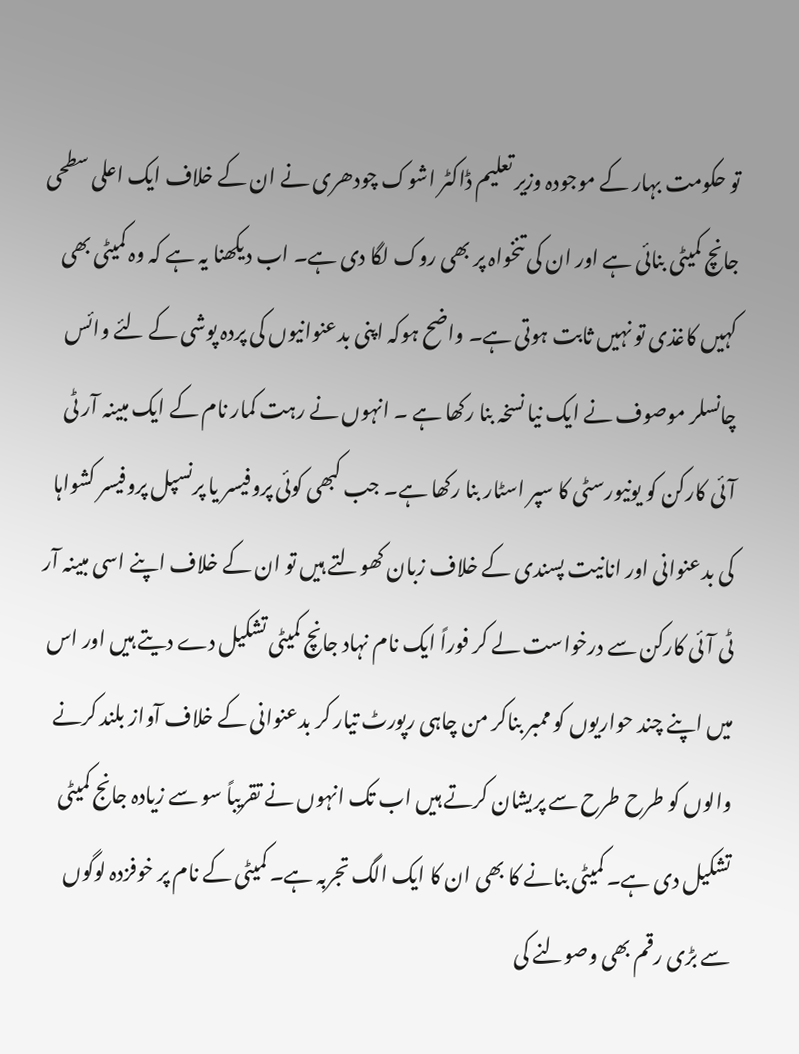تو حکومت بہار کے موجودہ وزیر تعلیم ڈاکٹر اشوک چودھری نے ان کے خلاف ایک اعلی سطحی جانچ کمیٹی بنائی ہے اور ان کی تنخواہ پر بھی روک لگا دی ہے۔ اب دیکھنا یہ ہے کہ وہ کمیٹی بھی کہیں کاغذی تو نہیں ثابت ہوتی ہے۔ واضح ہوکہ اپنی بدعنوانیوں کی پردہ پوشی کے لئے وائس چانسلر موصوف نے ایک نیا نسخہ بنا رکھا ہے ۔ انہوں نے رہت کمار نام کے ایک مبینہ آر ٹی آئی کارکن کو یونیورسٹی کا سپر اسٹار بنا رکھا ہے۔ جب کبھی کوئی پروفیسر یا پرنسپل پروفیسر کشواہا کی بدعنوانی اور انانیت پسندی کے خلاف زبان کھولتے ہیں تو ان کے خلاف اپنے اسی مبینہ آر ٹی آئی کارکن سے درخواست لے کر فوراً ایک نام نہاد جانچ کمیٹی تشکیل دے دیتے ہیں اور اس میں اپنے چند حواریوں کو ممبر بناکر من چاہی رپورٹ تیار کر بدعنوانی کے خلاف آواز بلند کرنے والوں کو طرح طرح سے پریشان کرتے ہیں اب تک انہوں نے تقریباً سو سے زیادہ جانج کمیٹی تشکیل دی ہے۔ کمیٹی بنانے کا بھی ان کا ایک الگ تجربہ ہے۔ کمیٹی کے نام پر خوفزدہ لوگوں سے بڑی رقم بھی وصولنے کی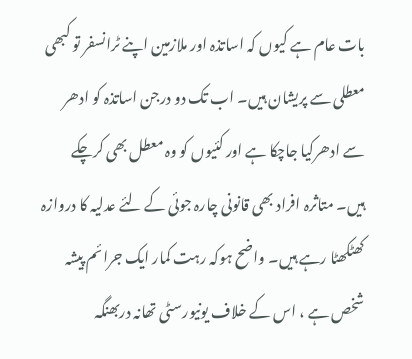بات عام ہے کیوں کہ اساتذہ اور ملازمین اپنے ٹرانسفر تو کبھی معطلی سے پریشان ہیں۔ اب تک دو درجن اساتذہ کو ادھر سے ادھرکیا جاچکا ہے اور کئیوں کو وہ معطل بھی کرچکے ہیں۔ متاثرہ افراد بھی قانونی چارہ جوئی کے لئے عدلیہ کا دروازہ کھٹکھٹا رہے ہیں۔ واضح ہوکہ رہت کمار ایک جرائم پیشہ شخص ہے ، اس کے خلاف یونیورسٹی تھانہ دربھنگہ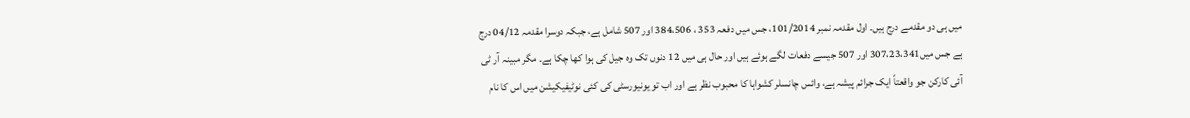میں ہی دو مقدمے درج ہیں۔ اول مقدمہ نمبر 101/2014، جس میں دفعہ 353 ، 384،506 اور 507 شامل ہے، جبکہ دوسرا مقدمہ 04/12 درج ہے جس میں307،23،341 اور 507 جیسے دفعات لگے ہوئے ہیں اور حال ہی میں 12 دنوں تک وہ جیل کی ہوا کھا چکا ہے۔ مگر مبینہ آر ٹی آئی کارکن جو واقعتاً ایک جرائم پیشہ ہے، وائس چانسلر کشواہا کا محبوب نظر ہے اور اب تو یونیورسٹی کی کئی نوٹیفیکیشن میں اس کا نام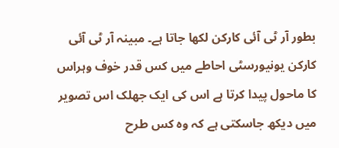بطور آر ٹی آئی کارکن لکھا جاتا ہے۔ مبینہ آر ٹی آئی کارکن یونیورسٹی احاطے میں کس قدر خوف وہراس کا ماحول پیدا کرتا ہے اس کی ایک جھلک اس تصویر میں دیکھ جاسکتی ہے کہ وہ کس طرح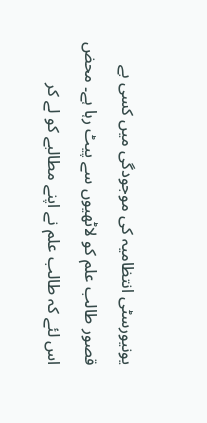یونیورسٹی انتظامیہ کی موجودگی میں کسی بے قصور طالب علم کو لاٹھیوں سے پیٹ رہا ہے۔ محض اس لئے کہ طالب علم نے اپنے مطالبے کو لے کر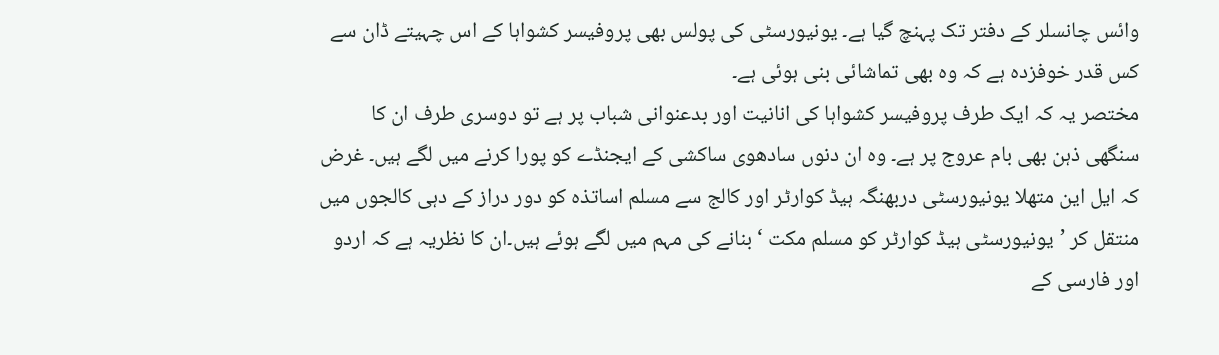وائس چانسلر کے دفتر تک پہنچ گیا ہے۔ یونیورسٹی کی پولس بھی پروفیسر کشواہا کے اس چہیتے ڈان سے کس قدر خوفزدہ ہے کہ وہ بھی تماشائی بنی ہوئی ہے۔
مختصر یہ کہ ایک طرف پروفیسر کشواہا کی انانیت اور بدعنوانی شباب پر ہے تو دوسری طرف ان کا سنگھی ذہن بھی بام عروج پر ہے۔ وہ ان دنوں سادھوی ساکشی کے ایجنڈے کو پورا کرنے میں لگے ہیں۔ غرض کہ ایل این متھلا یونیورسٹی دربھنگہ ہیڈ کوارٹر اور کالج سے مسلم اساتذہ کو دور دراز کے دہی کالجوں میں منتقل کر ’یونیورسٹی ہیڈ کوارٹر کو مسلم مکت ‘ بنانے کی مہم میں لگے ہوئے ہیں۔ان کا نظریہ ہے کہ اردو اور فارسی کے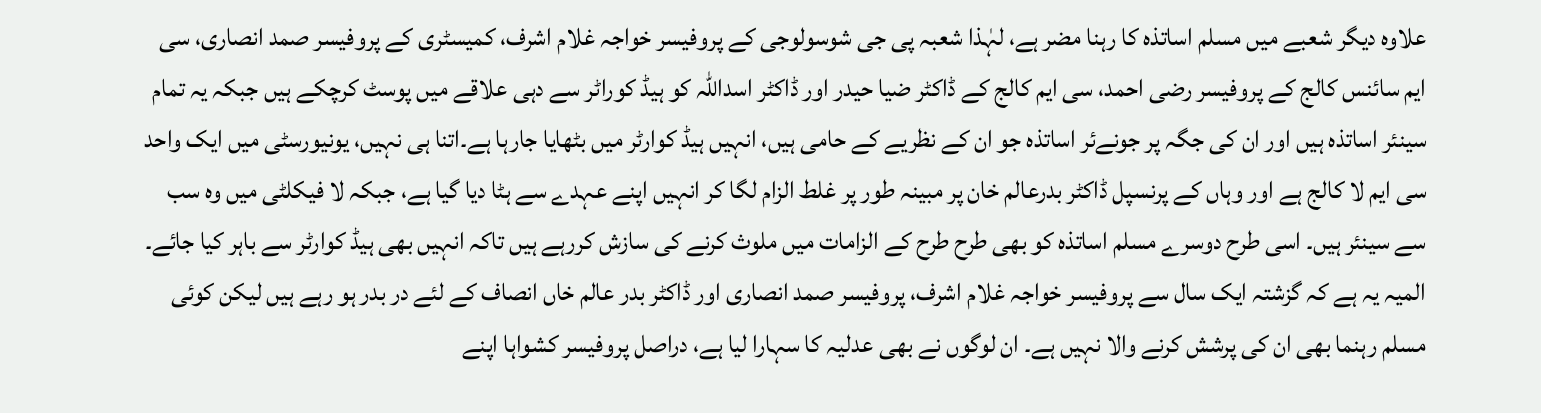علاوہ دیگر شعبے میں مسلم اساتذہ کا رہنا مضر ہے، لہٰذا شعبہ پی جی شوسولوجی کے پروفیسر خواجہ غلام اشرف، کمیسٹری کے پروفیسر صمد انصاری، سی ایم سائنس کالج کے پروفیسر رضی احمد، سی ایم کالج کے ڈاکٹر ضیا حیدر اور ڈاکٹر اسداللہ کو ہیڈ کوراٹر سے دہی علاقے میں پوسٹ کرچکے ہیں جبکہ یہ تمام سینئر اساتذہ ہیں اور ان کی جگہ پر جونےئر اساتذہ جو ان کے نظریے کے حامی ہیں، انہیں ہیڈ کوارٹر میں بٹھایا جارہا ہے۔اتنا ہی نہیں، یونیورسٹی میں ایک واحد سی ایم لا کالج ہے اور وہاں کے پرنسپل ڈاکٹر بدرعالم خان پر مبینہ طور پر غلط الزام لگا کر انہیں اپنے عہدے سے ہٹا دیا گیا ہے، جبکہ لا فیکلٹی میں وہ سب سے سینئر ہیں۔ اسی طرح دوسرے مسلم اساتذہ کو بھی طرح طرح کے الزامات میں ملوث کرنے کی سازش کررہے ہیں تاکہ انہیں بھی ہیڈ کوارٹر سے باہر کیا جائے۔ المیہ یہ ہے کہ گزشتہ ایک سال سے پروفیسر خواجہ غلام اشرف، پروفیسر صمد انصاری اور ڈاکٹر بدر عالم خاں انصاف کے لئے در بدر ہو رہے ہیں لیکن کوئی مسلم رہنما بھی ان کی پرشش کرنے والا نہیں ہے۔ ان لوگوں نے بھی عدلیہ کا سہارا لیا ہے، دراصل پروفیسر کشواہا اپنے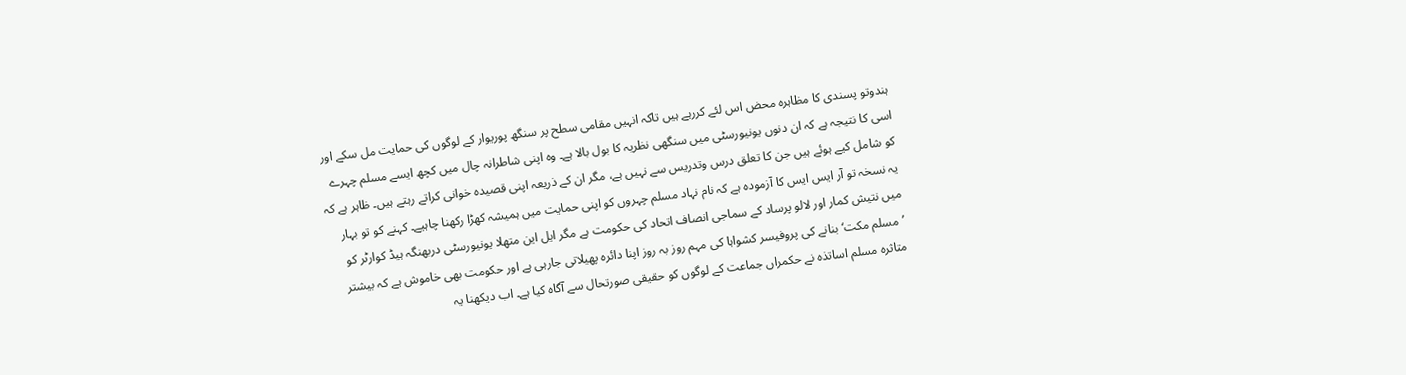ہندوتو پسندی کا مظاہرہ محض اس لئے کررہے ہیں تاکہ انہیں مقامی سطح پر سنگھ پوریوار کے لوگوں کی حمایت مل سکے اور اسی کا نتیجہ ہے کہ ان دنوں یونیورسٹی میں سنگھی نظریہ کا بول بالا ہے۔ وہ اپنی شاطرانہ چال میں کچھ ایسے مسلم چہرے کو شامل کیے ہوئے ہیں جن کا تعلق درس وتدریس سے نہیں ہے، مگر ان کے ذریعہ اپنی قصیدہ خوانی کراتے رہتے ہیں۔ ظاہر ہے کہ یہ نسخہ تو آر ایس ایس کا آزمودہ ہے کہ نام نہاد مسلم چہروں کو اپنی حمایت میں ہمیشہ کھڑا رکھنا چاہیے۔ کہنے کو تو بہار میں نتیش کمار اور لالو پرساد کے سماجی انصاف اتحاد کی حکومت ہے مگر ایل این متھلا یونیورسٹی دربھنگہ ہیڈ کوارٹر کو ’مسلم مکت‘ بنانے کی پروفیسر کشواہا کی مہم روز بہ روز اپنا دائرہ پھیلاتی جارہی ہے اور حکومت بھی خاموش ہے کہ بیشتر متاثرہ مسلم اساتذہ نے حکمراں جماعت کے لوگوں کو حقیقی صورتحال سے آگاہ کیا ہے۔ اب دیکھنا یہ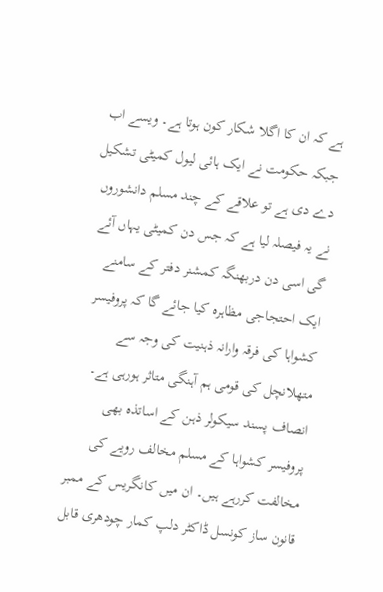ہے کہ ان کا اگلا شکار کون ہوتا ہے۔ ویسے اب جبکہ حکومت نے ایک ہائی لیول کمیٹی تشکیل دے دی ہے تو علاقے کے چند مسلم دانشوروں نے یہ فیصلہ لیا ہے کہ جس دن کمیٹی یہاں آئے گی اسی دن دربھنگہ کمشنر دفتر کے سامنے ایک احتجاجی مظاہرہ کیا جائے گا کہ پروفیسر کشواہا کی فرقہ وارانہ ذہنیت کی وجہ سے متھلانچل کی قومی ہم آہنگی متاثر ہورہی ہے۔ انصاف پسند سیکولر ذہن کے اساتذہ بھی پروفیسر کشواہا کے مسلم مخالف رویے کی مخالفت کررہے ہیں۔ ان میں کانگریس کے ممبر قانون ساز کونسل ڈاکٹر دلپ کمار چودھری قابل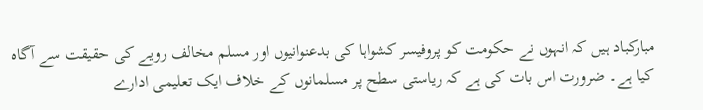مبارکباد ہیں کہ انہوں نے حکومت کو پروفیسر کشواہا کی بدعنوانیوں اور مسلم مخالف رویے کی حقیقت سے آگاہ کیا ہے۔ ضرورت اس بات کی ہے کہ ریاستی سطح پر مسلمانوں کے خلاف ایک تعلیمی ادارے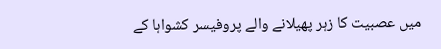میں عصبیت کا زہر پھیلانے والے پروفیسر کشواہا کے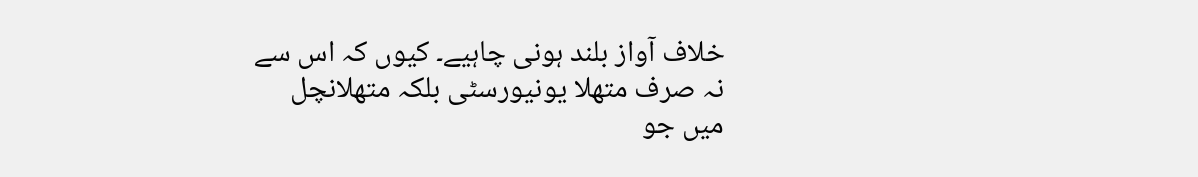خلاف آواز بلند ہونی چاہیے۔ کیوں کہ اس سے نہ صرف متھلا یونیورسٹی بلکہ متھلانچل میں جو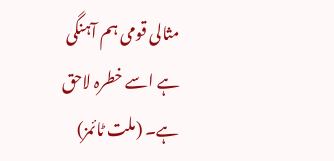مثالی قومی ہم آہنگی ہے اسے خطرہ لاحق ہے۔ (ملت ٹائمز)